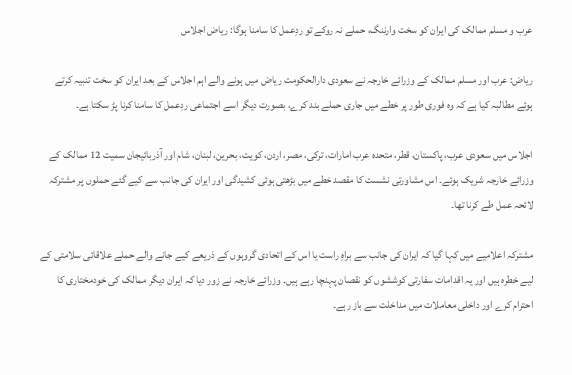عرب و مسلم ممالک کی ایران کو سخت وارننگ، حملے نہ روکے تو ردِعمل کا سامنا ہوگا: ریاض اجلاس

ریاض: عرب اور مسلم ممالک کے وزرائے خارجہ نے سعودی دارالحکومت ریاض میں ہونے والے اہم اجلاس کے بعد ایران کو سخت تنبیہ کرتے ہوئے مطالبہ کیا ہے کہ وہ فوری طور پر خطے میں جاری حملے بند کرے، بصورت دیگر اسے اجتماعی ردِعمل کا سامنا کرنا پڑ سکتا ہے۔

اجلاس میں سعودی عرب، پاکستان، قطر، متحدہ عرب امارات، ترکی، مصر، اردن، کویت، بحرین، لبنان، شام اور آذربائیجان سمیت 12 ممالک کے وزرائے خارجہ شریک ہوئے۔ اس مشاورتی نشست کا مقصد خطے میں بڑھتی ہوئی کشیدگی اور ایران کی جانب سے کیے گئے حملوں پر مشترکہ لائحہ عمل طے کرنا تھا۔

مشترکہ اعلامیے میں کہا گیا کہ ایران کی جانب سے براہِ راست یا اس کے اتحادی گروہوں کے ذریعے کیے جانے والے حملے علاقائی سلامتی کے لیے خطرہ ہیں اور یہ اقدامات سفارتی کوششوں کو نقصان پہنچا رہے ہیں۔ وزرائے خارجہ نے زور دیا کہ ایران دیگر ممالک کی خودمختاری کا احترام کرے اور داخلی معاملات میں مداخلت سے باز رہے۔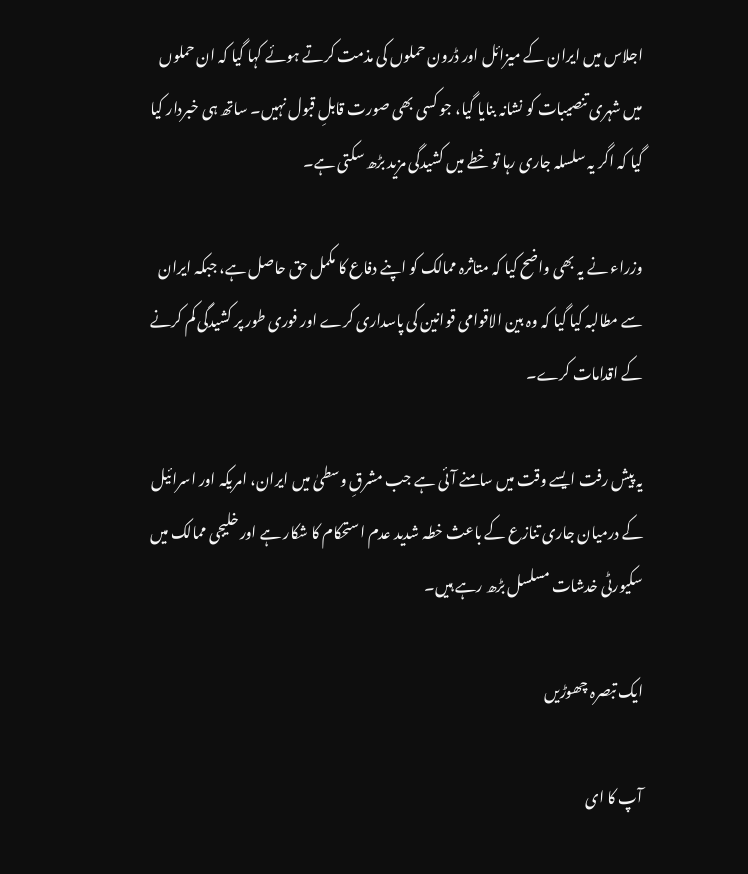اجلاس میں ایران کے میزائل اور ڈرون حملوں کی مذمت کرتے ہوئے کہا گیا کہ ان حملوں میں شہری تنصیبات کو نشانہ بنایا گیا، جو کسی بھی صورت قابلِ قبول نہیں۔ ساتھ ہی خبردار کیا گیا کہ اگر یہ سلسلہ جاری رہا تو خطے میں کشیدگی مزید بڑھ سکتی ہے۔

وزراء نے یہ بھی واضح کیا کہ متاثرہ ممالک کو اپنے دفاع کا مکمل حق حاصل ہے، جبکہ ایران سے مطالبہ کیا گیا کہ وہ بین الاقوامی قوانین کی پاسداری کرے اور فوری طور پر کشیدگی کم کرنے کے اقدامات کرے۔

یہ پیش رفت ایسے وقت میں سامنے آئی ہے جب مشرقِ وسطیٰ میں ایران، امریکہ اور اسرائیل کے درمیان جاری تنازع کے باعث خطہ شدید عدم استحکام کا شکار ہے اور خلیجی ممالک میں سکیورٹی خدشات مسلسل بڑھ رہے ہیں۔

ایک تبصرہ چھوڑیں

آپ کا ای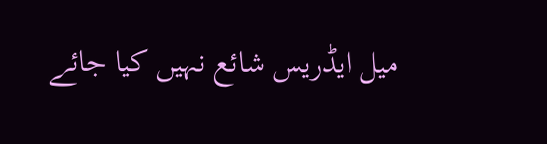میل ایڈریس شائع نہیں کیا جائے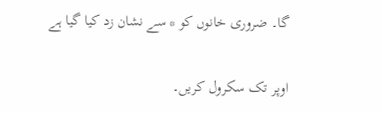گا۔ ضروری خانوں کو * سے نشان زد کیا گیا ہے

اوپر تک سکرول کریں۔